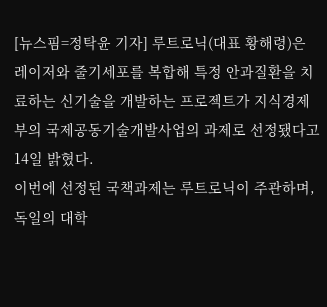[뉴스핌=정탁윤 기자] 루트로닉(대표 황해령)은 레이저와 줄기세포를 복합해 특정 안과질환을 치료하는 신기술을 개발하는 프로젝트가 지식경제부의 국제공동기술개발사업의 과제로 선정됐다고 14일 밝혔다.
이번에 선정된 국책과제는 루트로닉이 주관하며, 독일의 대학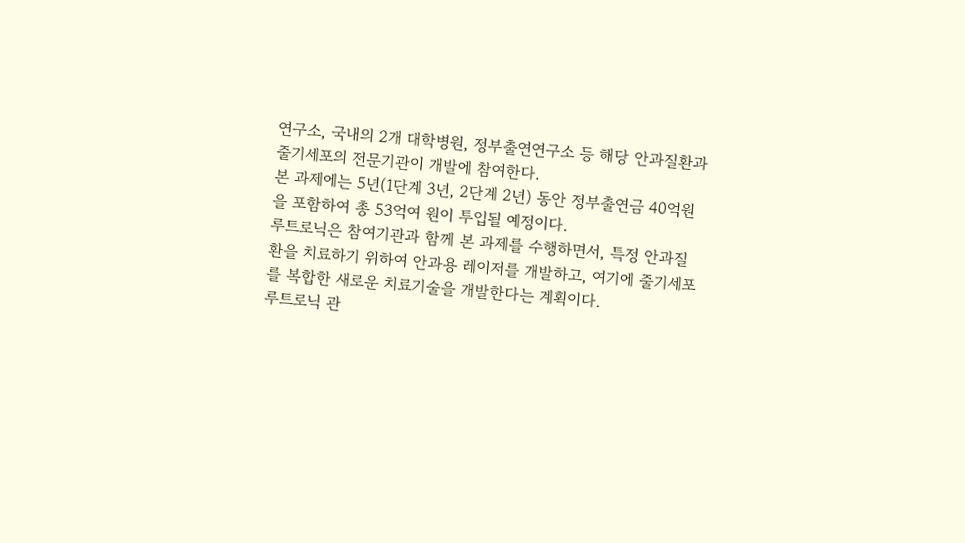연구소, 국내의 2개 대학병원, 정부출연연구소 등 해당 안과질환과 줄기세포의 전문기관이 개발에 참여한다.
본 과제에는 5년(1단계 3년, 2단계 2년) 동안 정부출연금 40억원을 포함하여 총 53억여 원이 투입될 예정이다.
루트로닉은 참여기관과 함께 본 과제를 수행하면서, 특정 안과질환을 치료하기 위하여 안과용 레이저를 개발하고, 여기에 줄기세포를 복합한 새로운 치료기술을 개발한다는 계획이다.
루트로닉 관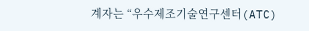계자는 “우수제조기술연구센터(ATC)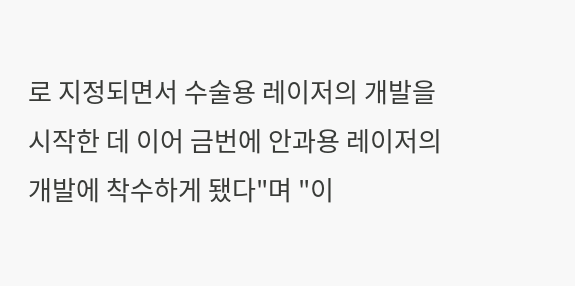로 지정되면서 수술용 레이저의 개발을 시작한 데 이어 금번에 안과용 레이저의 개발에 착수하게 됐다"며 "이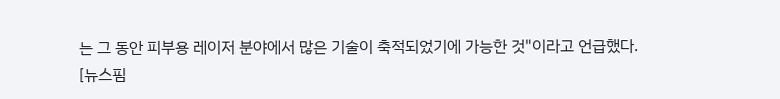는 그 동안 피부용 레이저 분야에서 많은 기술이 축적되었기에 가능한 것"이라고 언급했다.
[뉴스핌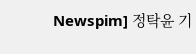Newspim] 정탁윤 기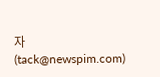자 (tack@newspim.com)